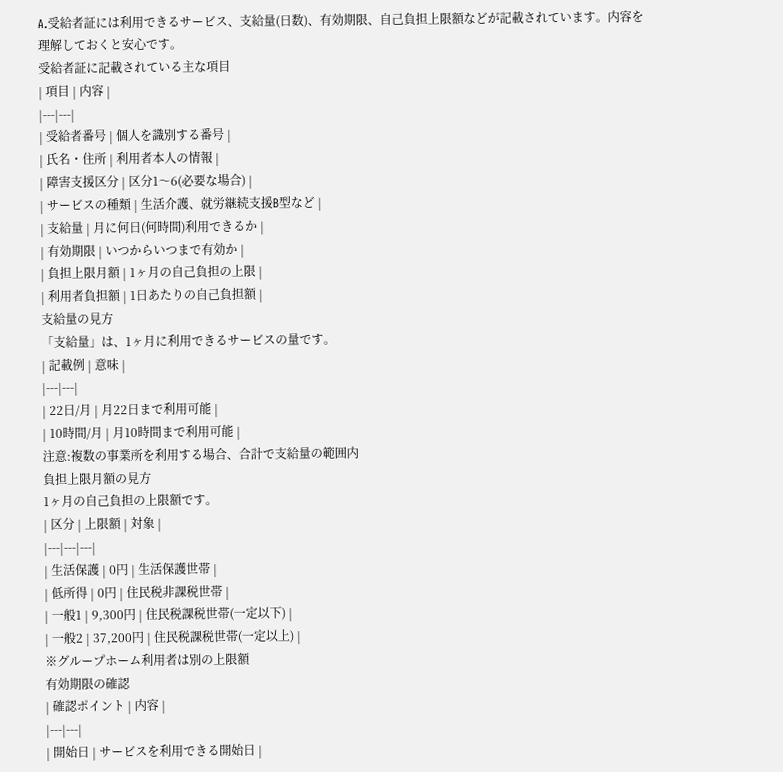A.受給者証には利用できるサービス、支給量(日数)、有効期限、自己負担上限額などが記載されています。内容を理解しておくと安心です。
受給者証に記載されている主な項目
| 項目 | 内容 |
|---|---|
| 受給者番号 | 個人を識別する番号 |
| 氏名・住所 | 利用者本人の情報 |
| 障害支援区分 | 区分1〜6(必要な場合) |
| サービスの種類 | 生活介護、就労継続支援B型など |
| 支給量 | 月に何日(何時間)利用できるか |
| 有効期限 | いつからいつまで有効か |
| 負担上限月額 | 1ヶ月の自己負担の上限 |
| 利用者負担額 | 1日あたりの自己負担額 |
支給量の見方
「支給量」は、1ヶ月に利用できるサービスの量です。
| 記載例 | 意味 |
|---|---|
| 22日/月 | 月22日まで利用可能 |
| 10時間/月 | 月10時間まで利用可能 |
注意:複数の事業所を利用する場合、合計で支給量の範囲内
負担上限月額の見方
1ヶ月の自己負担の上限額です。
| 区分 | 上限額 | 対象 |
|---|---|---|
| 生活保護 | 0円 | 生活保護世帯 |
| 低所得 | 0円 | 住民税非課税世帯 |
| 一般1 | 9,300円 | 住民税課税世帯(一定以下) |
| 一般2 | 37,200円 | 住民税課税世帯(一定以上) |
※グループホーム利用者は別の上限額
有効期限の確認
| 確認ポイント | 内容 |
|---|---|
| 開始日 | サービスを利用できる開始日 |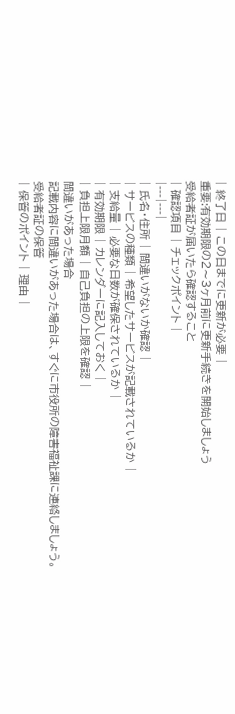| 終了日 | この日までに更新が必要 |
重要:有効期限の2〜3ヶ月前に更新手続きを開始しましょう
受給者証が届いたら確認すること
| 確認項目 | チェックポイント |
|---|---|
| 氏名・住所 | 間違いがないか確認 |
| サービスの種類 | 希望したサービスが記載されているか |
| 支給量 | 必要な日数が確保されているか |
| 有効期限 | カレンダーに記入しておく |
| 負担上限月額 | 自己負担の上限を確認 |
間違いがあった場合
記載内容に間違いがあった場合は、すぐに市役所の障害福祉課に連絡しましょう。
受給者証の保管
| 保管のポイント | 理由 |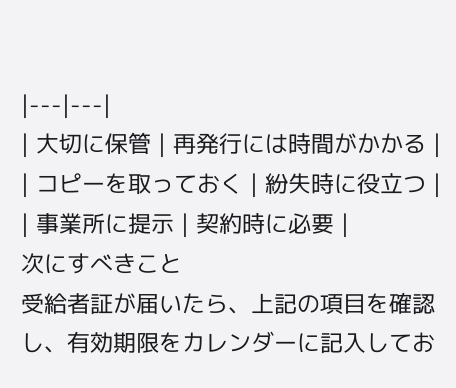|---|---|
| 大切に保管 | 再発行には時間がかかる |
| コピーを取っておく | 紛失時に役立つ |
| 事業所に提示 | 契約時に必要 |
次にすべきこと
受給者証が届いたら、上記の項目を確認し、有効期限をカレンダーに記入してお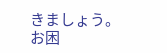きましょう。
お困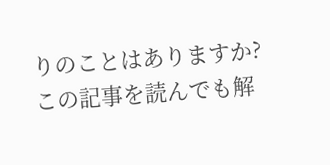りのことはありますか?
この記事を読んでも解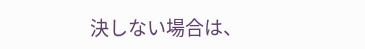決しない場合は、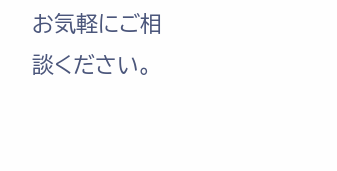お気軽にご相談ください。